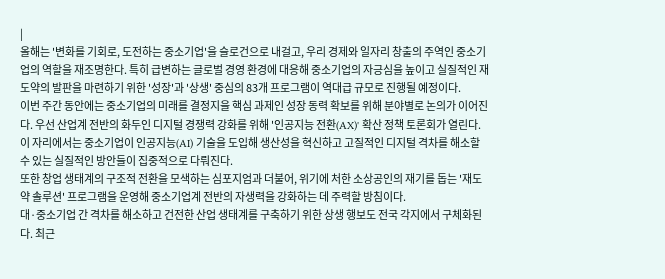|
올해는 '변화를 기회로, 도전하는 중소기업'을 슬로건으로 내걸고, 우리 경제와 일자리 창출의 주역인 중소기업의 역할을 재조명한다. 특히 급변하는 글로벌 경영 환경에 대응해 중소기업의 자긍심을 높이고 실질적인 재도약의 발판을 마련하기 위한 '성장'과 '상생' 중심의 83개 프로그램이 역대급 규모로 진행될 예정이다.
이번 주간 동안에는 중소기업의 미래를 결정지을 핵심 과제인 성장 동력 확보를 위해 분야별로 논의가 이어진다. 우선 산업계 전반의 화두인 디지털 경쟁력 강화를 위해 '인공지능 전환(AX)' 확산 정책 토론회가 열린다. 이 자리에서는 중소기업이 인공지능(AI) 기술을 도입해 생산성을 혁신하고 고질적인 디지털 격차를 해소할 수 있는 실질적인 방안들이 집중적으로 다뤄진다.
또한 창업 생태계의 구조적 전환을 모색하는 심포지엄과 더불어, 위기에 처한 소상공인의 재기를 돕는 '재도약 솔루션' 프로그램을 운영해 중소기업계 전반의 자생력을 강화하는 데 주력할 방침이다.
대·중소기업 간 격차를 해소하고 건전한 산업 생태계를 구축하기 위한 상생 행보도 전국 각지에서 구체화된다. 최근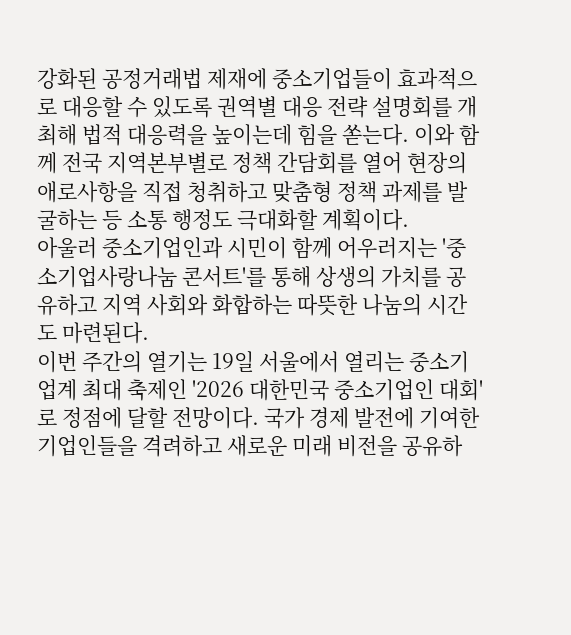강화된 공정거래법 제재에 중소기업들이 효과적으로 대응할 수 있도록 권역별 대응 전략 설명회를 개최해 법적 대응력을 높이는데 힘을 쏟는다. 이와 함께 전국 지역본부별로 정책 간담회를 열어 현장의 애로사항을 직접 청취하고 맞춤형 정책 과제를 발굴하는 등 소통 행정도 극대화할 계획이다.
아울러 중소기업인과 시민이 함께 어우러지는 '중소기업사랑나눔 콘서트'를 통해 상생의 가치를 공유하고 지역 사회와 화합하는 따뜻한 나눔의 시간도 마련된다.
이번 주간의 열기는 19일 서울에서 열리는 중소기업계 최대 축제인 '2026 대한민국 중소기업인 대회'로 정점에 달할 전망이다. 국가 경제 발전에 기여한 기업인들을 격려하고 새로운 미래 비전을 공유하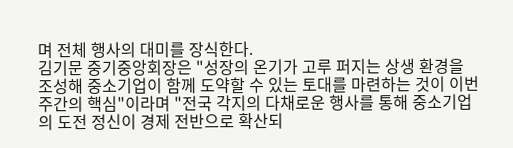며 전체 행사의 대미를 장식한다.
김기문 중기중앙회장은 "성장의 온기가 고루 퍼지는 상생 환경을 조성해 중소기업이 함께 도약할 수 있는 토대를 마련하는 것이 이번 주간의 핵심"이라며 "전국 각지의 다채로운 행사를 통해 중소기업의 도전 정신이 경제 전반으로 확산되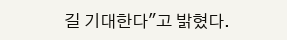길 기대한다"고 밝혔다.